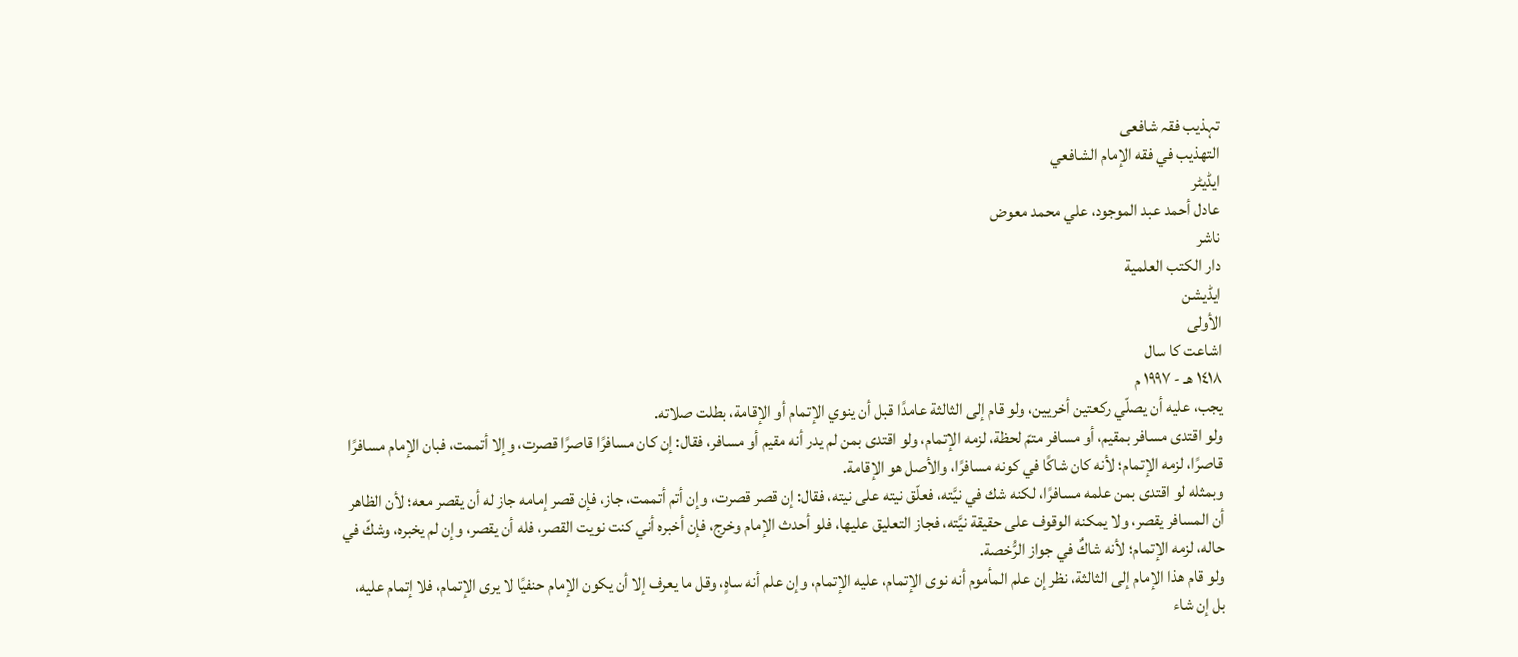تہذیب فقہ شافعی
التهذيب في فقه الإمام الشافعي
ایڈیٹر
عادل أحمد عبد الموجود، علي محمد معوض
ناشر
دار الكتب العلمية
ایڈیشن
الأولى
اشاعت کا سال
١٤١٨ هـ - ١٩٩٧ م
يجب، عليه أن يصلّي ركعتين أخريين، ولو قام إلى الثالثة عامدًا قبل أن ينوي الإتمام أو الإقامة، بطلت صلاته.
ولو اقتدى مسافر بمقيم، أو مسافر متمّ لحظة، لزمه الإتمام، ولو اقتدى بمن لم يدر أنه مقيم أو مسافر، فقال: إن كان مسافرًا قاصرًا قصرت، وإلا أتممت، فبان الإمام مسافرًا قاصرًا، لزمه الإتمام؛ لأنه كان شاكًا في كونه مسافرًا، والأصل هو الإقامة.
وبمثله لو اقتدى بمن علمه مسافرًا، لكنه شك في نيَّته، فعلّق نيته على نيته، فقال: إن قصر قصرت، وإن أتم أتممت، جاز، فإن قصر إمامه جاز له أن يقصر معه؛ لأن الظاهر أن المسافر يقصر، ولا يمكنه الوقوف على حقيقة نيَّته، فجاز التعليق عليها، فلو أحدث الإمام وخرج، فإن أخبره أني كنت نويت القصر، فله أن يقصر، وإن لم يخبره، وشكّ في حاله، لزمه الإتمام؛ لأنه شاكٌ في جواز الرُّخصة.
ولو قام هذا الإمام إلى الثالثة، نظر إن علم المأموم أنه نوى الإتمام، عليه الإتمام، وإن علم أنه ساهٍ، وقل ما يعرف إلا أن يكون الإمام حنفيًا لا يرى الإتمام، فلا إتمام عليه، بل إن شاء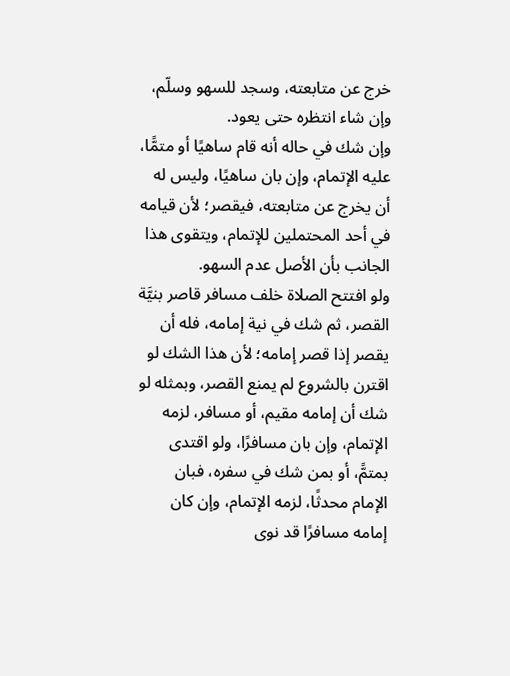خرج عن متابعته، وسجد للسهو وسلّم، وإن شاء انتظره حتى يعود.
وإن شك في حاله أنه قام ساهيًا أو متمًّا، عليه الإتمام، وإن بان ساهيًا، وليس له أن يخرج عن متابعته، فيقصر؛ لأن قيامه في أحد المحتملين للإتمام، ويتقوى هذا الجانب بأن الأصل عدم السهو.
ولو افتتح الصلاة خلف مسافر قاصر بنيَّة القصر، ثم شك في نية إمامه، فله أن يقصر إذا قصر إمامه؛ لأن هذا الشك لو اقترن بالشروع لم يمنع القصر، وبمثله لو شك أن إمامه مقيم، أو مسافر، لزمه الإتمام، وإن بان مسافرًا، ولو اقتدى بمتمًّ، أو بمن شك في سفره، فبان الإمام محدثًا، لزمه الإتمام، وإن كان إمامه مسافرًا قد نوى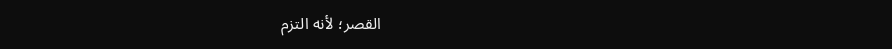القصر؛ لأنه التزم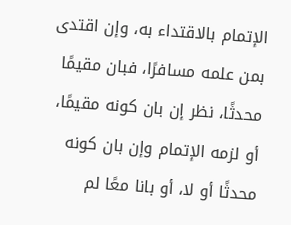الإتمام بالاقتداء به، وإن اقتدى بمن علمه مسافرًا، فبان مقيمًا محدثًا، نظر إن بان كونه مقيمًا، أو لزمه الإتمام وإن بان كونه محدثًا أو لا، أو بانا معًا لم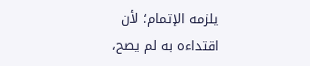يلزمه الإتمام؛ لأن اقتداءه به لم يصح،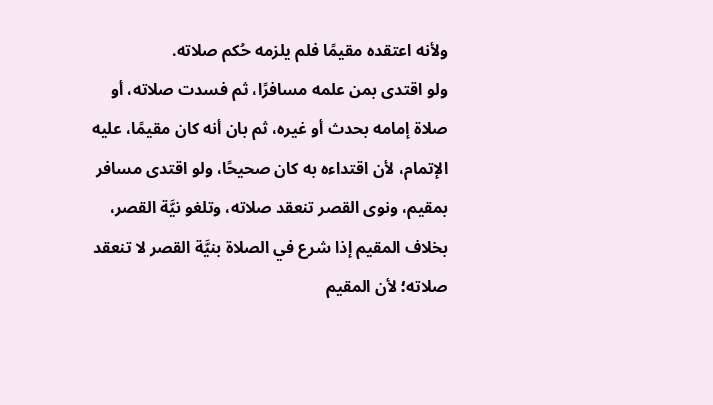ولأنه اعتقده مقيمًا فلم يلزمه حُكم صلاته.
ولو اقتدى بمن علمه مسافرًا، ثم فسدت صلاته، أو صلاة إمامه بحدث أو غيره، ثم بان أنه كان مقيمًا، عليه الإتمام، لأن اقتداءه به كان صحيحًا، ولو اقتدى مسافر بمقيم، ونوى القصر تنعقد صلاته، وتلغو نيَّة القصر، بخلاف المقيم إذا شرع في الصلاة بنيَّة القصر لا تنعقد صلاته؛ لأن المقيم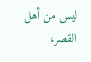ليس من أهل القصر،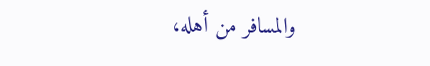والمسافر من أهله،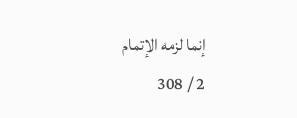إنما لزمه الإتمام
2 / 308